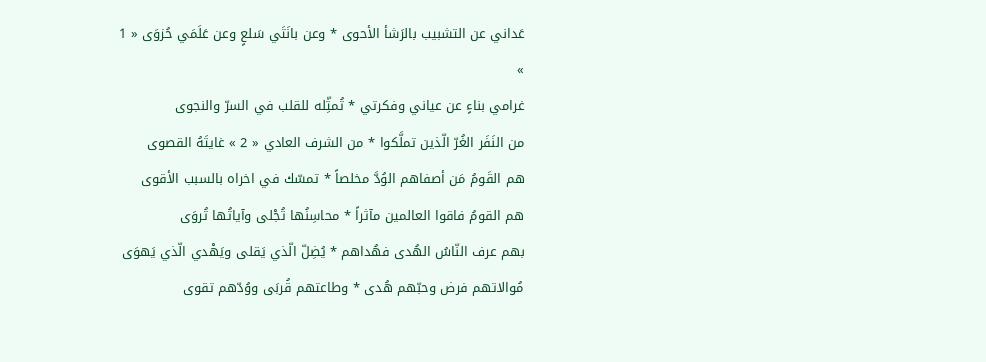عَداني عن التشبيب بالرَشأ الأحوى * وعن بانَتَي سَلعٍ وعن عَلَمَي حُزوَى « 1 »
غرامي بناءٍ عن عياني وفكرتي * تُمثِّله للقلب في السرّ والنجوى
من النَفَر الغُرّ الّذين تملَّكوا * من الشرف العادي « 2 » غايتَهُ القصوى
هم القَومُ مَن أصفاهم الوُدَّ مخلصاً * تمسّك في اخراه بالسبب الأقوى
هم القومُ فاقوا العالمين مآثراً * محاسِنُها تُجْلى وآياتُها تُروَى
بهم عرف النّاسُ الهُدى فهُداهم * يُضِلّ الّذي يَقلى ويَهْدي الّذي يَهوَى
مُوالاتهم فرض وحبّهم هُدى * وطاعتهم قُربَى ووُدّهم تقوى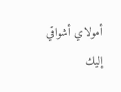أمولاي أشواقي إليك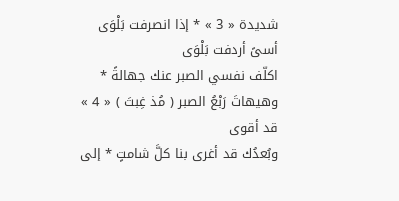شديدة « 3 » * إذا انصرفت بَلْوَى أسىً أردفت بَلْوَى
اكلّف نفسي الصبر عنك جهالةً * وهيهاتَ رَبْعُ الصبر ( مُذ غِبتَ ) « 4 » قد أقوى
وبُعدُك قد أغرى بنا كلَّ شامتٍ * إلى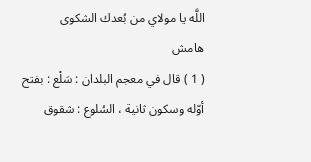اللَّه يا مولاي من بُعدك الشكوى
هامش
( 1 ) قال في معجم البلدان : سَلْع : بفتح أوّله وسكون ثانية ، السُلوع : شقوق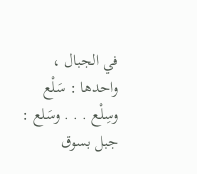في الجبال ، واحدها : سَلْع وسِلْع . . . وسَلع : جبل بسوق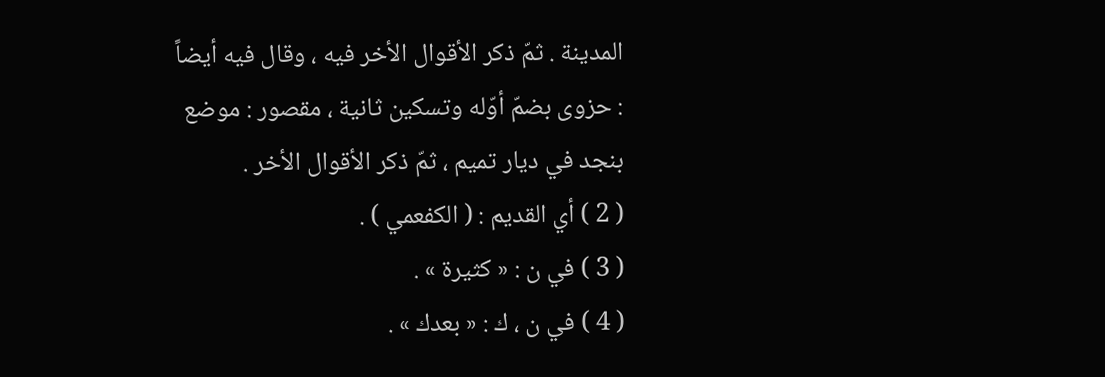المدينة . ثمّ ذكر الأقوال الأخر فيه ، وقال فيه أيضاً : حزوى بضمّ أوّله وتسكين ثانية ، مقصور : موضع بنجد في ديار تميم ، ثمّ ذكر الأقوال الأخر .
( 2 ) أي القديم : ( الكفعمي ) .
( 3 ) في ن : « كثيرة » .
( 4 ) في ن ، ك : « بعدك » .